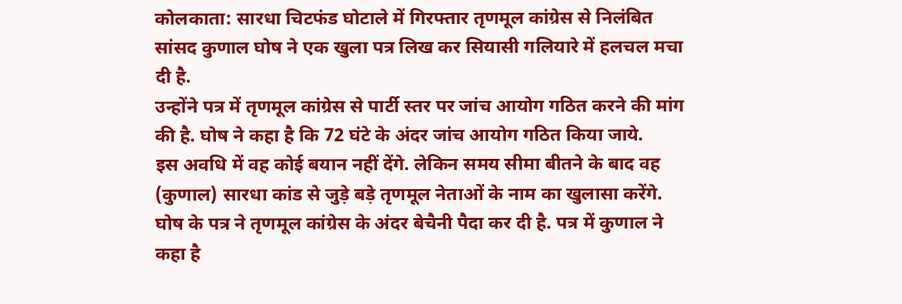कोलकाता: सारधा चिटफंड घोटाले में गिरफ्तार तृणमूल कांग्रेस से निलंबित सांसद कुणाल घोष ने एक खुला पत्र लिख कर सियासी गलियारे में हलचल मचा दी है.
उन्होंने पत्र में तृणमूल कांग्रेस से पार्टी स्तर पर जांच आयोग गठित करने की मांग की है. घोष ने कहा है कि 72 घंटे के अंदर जांच आयोग गठित किया जाये.
इस अवधि में वह कोई बयान नहीं देंगे. लेकिन समय सीमा बीतने के बाद वह (कुणाल) सारधा कांड से जुड़े बड़े तृणमूल नेताओं के नाम का खुलासा करेंगे. घोष के पत्र ने तृणमूल कांग्रेस के अंदर बेचैनी पैदा कर दी है. पत्र में कुणाल ने कहा है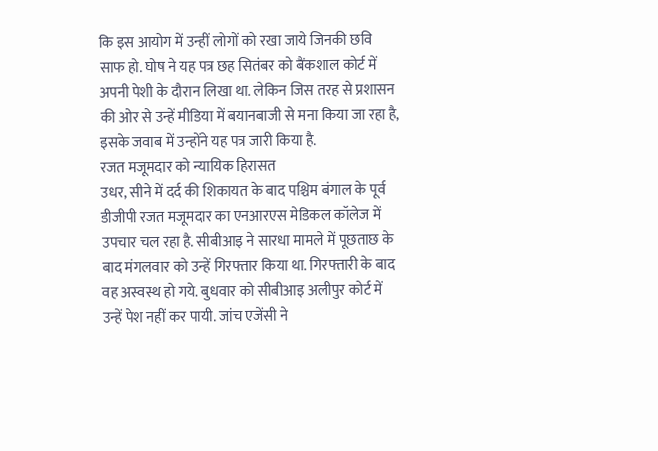कि इस आयोग में उन्हीं लोगों को रखा जाये जिनकी छवि साफ हो. घोष ने यह पत्र छह सितंबर को बैंकशाल कोर्ट में अपनी पेशी के दौरान लिखा था. लेकिन जिस तरह से प्रशासन की ओर से उन्हें मीडिया में बयानबाजी से मना किया जा रहा है, इसके जवाब में उन्होंने यह पत्र जारी किया है.
रजत मजूमदार को न्यायिक हिरासत
उधर, सीने में दर्द की शिकायत के बाद पश्चिम बंगाल के पूर्व डीजीपी रजत मजूमदार का एनआरएस मेडिकल कॉलेज में उपचार चल रहा है. सीबीआइ ने सारधा मामले में पूछताछ के बाद मंगलवार को उन्हें गिरफ्तार किया था. गिरफ्तारी के बाद वह अस्वस्थ हो गये. बुधवार को सीबीआइ अलीपुर कोर्ट में उन्हें पेश नहीं कर पायी. जांच एजेंसी ने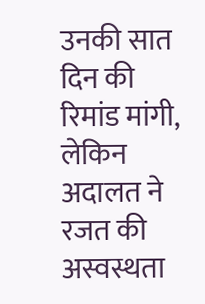उनकी सात दिन की रिमांड मांगी, लेकिन अदालत ने रजत की अस्वस्थता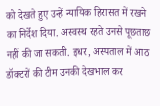को देखते हुए उन्हें न्यायिक हिरासत में रखने का निर्देश दिया. अस्वस्थ रहते उनसे पूछताछ नहीं की जा सकती. इधर, अस्पताल में आठ डॉक्टरों की टीम उनकी देखभाल कर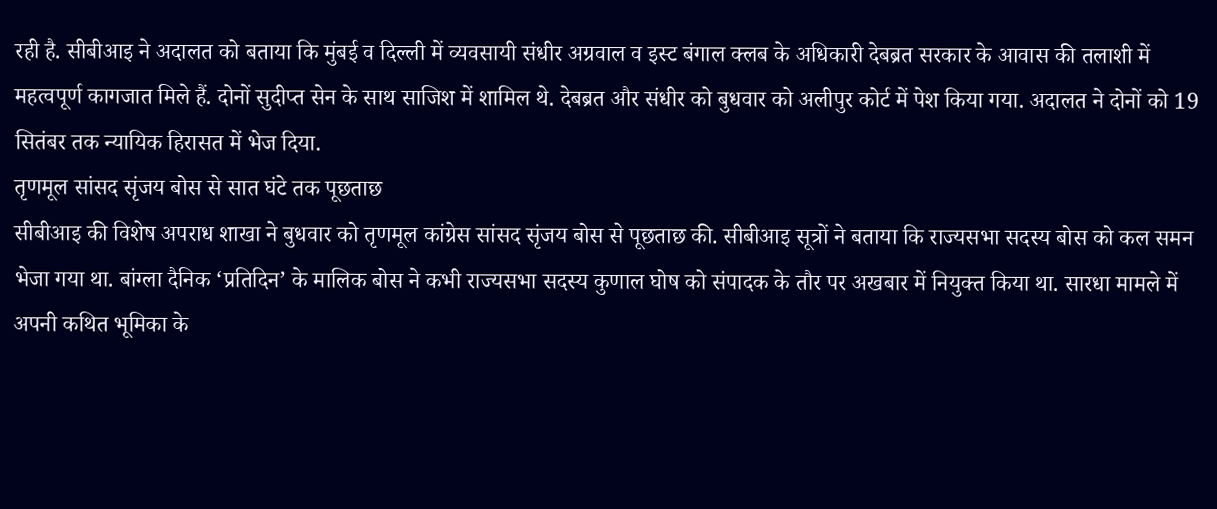रही है. सीबीआइ ने अदालत को बताया कि मुंबई व दिल्ली में व्यवसायी संधीर अग्रवाल व इस्ट बंगाल क्लब के अधिकारी देबब्रत सरकार के आवास की तलाशी में महत्वपूर्ण कागजात मिले हैं. दोनों सुदीप्त सेन के साथ साजिश में शामिल थे. देबब्रत और संधीर को बुधवार को अलीपुर कोर्ट में पेश किया गया. अदालत ने दोनों को 19 सितंबर तक न्यायिक हिरासत में भेज दिया.
तृणमूल सांसद सृंजय बोस से सात घंटे तक पूछताछ
सीबीआइ की विशेष अपराध शाखा ने बुधवार को तृणमूल कांग्रेस सांसद सृंजय बोस से पूछताछ की. सीबीआइ सूत्रों ने बताया कि राज्यसभा सदस्य बोस को कल समन भेजा गया था. बांग्ला दैनिक ‘प्रतिदिन’ के मालिक बोस ने कभी राज्यसभा सदस्य कुणाल घोष को संपादक के तौर पर अखबार में नियुक्त किया था. सारधा मामले में अपनी कथित भूमिका के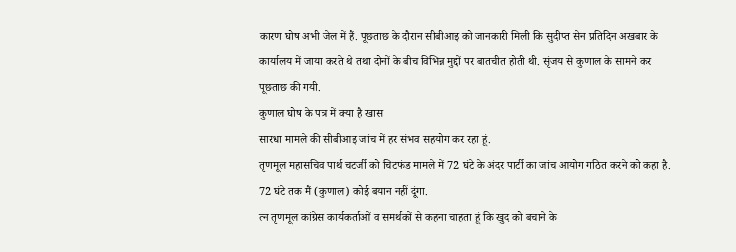कारण घोष अभी जेल में हैं. पूछताछ के दौरान सीबीआइ को जानकारी मिली कि सुदीप्त सेन प्रतिदिन अखबार के कार्यालय में जाया करते थे तथा दोनों के बीच विभिन्न मुद्दों पर बातचीत होती थी. सृंजय से कुणाल के सामने कर पूछताछ की गयी.
कुणाल घोष के पत्र में क्या है खास
सारधा मामले की सीबीआइ जांच में हर संभव सहयोग कर रहा हूं.
तृणमूल महासचिव पार्थ चटर्जी को चिटफंड मामले में 72 घंटे के अंदर पार्टी का जांच आयोग गठित करने को कहा है.
72 घंटे तक मैं (कुणाल) कोई बयान नहीं दूंगा.
त्न तृणमूल कांग्रेस कार्यकर्ताओं व समर्थकों से कहना चाहता हूं कि खुद को बचाने के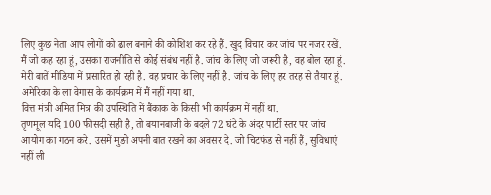लिए कुछ नेता आप लोगों को ढाल बनाने की कोशिश कर रहे हैं. खुद विचार कर जांच पर नजर रखें.
मैं जो कह रहा हूं, उसका राजनीति से कोई संबंध नहीं है. जांच के लिए जो जरूरी है, वह बोल रहा हूं. मेरी बातें मीडिया में प्रसारित हो रही है. वह प्रचार के लिए नहीं है. जांच के लिए हर तरह से तैयार हूं.
अमेरिका के ला वेगास के कार्यक्रम में मैं नहीं गया था.
वित्त मंत्री अमित मित्र की उपस्थिति में बैंकाक के किसी भी कार्यक्रम में नहीं था.
तृणमूल यदि 100 फीसदी सही है, तो बयानबाजी के बदले 72 घंटे के अंदर पार्टी स्तर पर जांच आयोग का गठन करे. उसमें मुङो अपनी बात रखने का अवसर दे. जो चिटफंड से नहीं हैं, सुविधाएं नहीं ली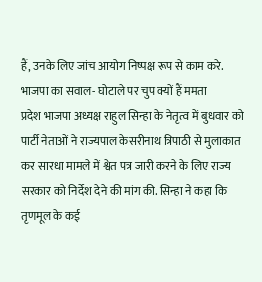हैं, उनके लिए जांच आयोग निष्पक्ष रूप से काम करे.
भाजपा का सवाल- घोटाले पर चुप क्यों हैं ममता
प्रदेश भाजपा अध्यक्ष राहुल सिन्हा के नेतृत्व में बुधवार को पार्टी नेताओं ने राज्यपाल केसरीनाथ त्रिपाठी से मुलाकात कर सारधा मामले में श्वेत पत्र जारी करने के लिए राज्य सरकार को निर्देश देने की मांग की. सिन्हा ने कहा कि तृणमूल के कई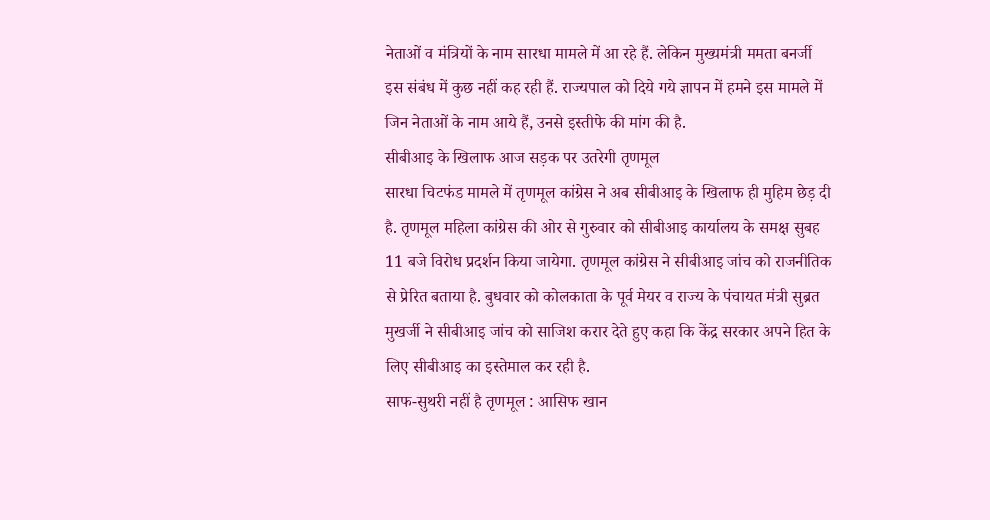नेताओं व मंत्रियों के नाम सारधा मामले में आ रहे हैं. लेकिन मुख्यमंत्री ममता बनर्जी इस संबंध में कुछ नहीं कह रही हैं. राज्यपाल को दिये गये ज्ञापन में हमने इस मामले में जिन नेताओं के नाम आये हैं, उनसे इस्तीफे की मांग की है.
सीबीआइ के खिलाफ आज सड़क पर उतरेगी तृणमूल
सारधा चिटफंड मामले में तृणमूल कांग्रेस ने अब सीबीआइ के खिलाफ ही मुहिम छेड़ दी है. तृणमूल महिला कांग्रेस की ओर से गुरुवार को सीबीआइ कार्यालय के समक्ष सुबह 11 बजे विरोध प्रदर्शन किया जायेगा. तृणमूल कांग्रेस ने सीबीआइ जांच को राजनीतिक से प्रेरित बताया है. बुधवार को कोलकाता के पूर्व मेयर व राज्य के पंचायत मंत्री सुब्रत मुखर्जी ने सीबीआइ जांच को साजिश करार देते हुए कहा कि केंद्र सरकार अपने हित के लिए सीबीआइ का इस्तेमाल कर रही है.
साफ-सुथरी नहीं है तृणमूल : आसिफ खान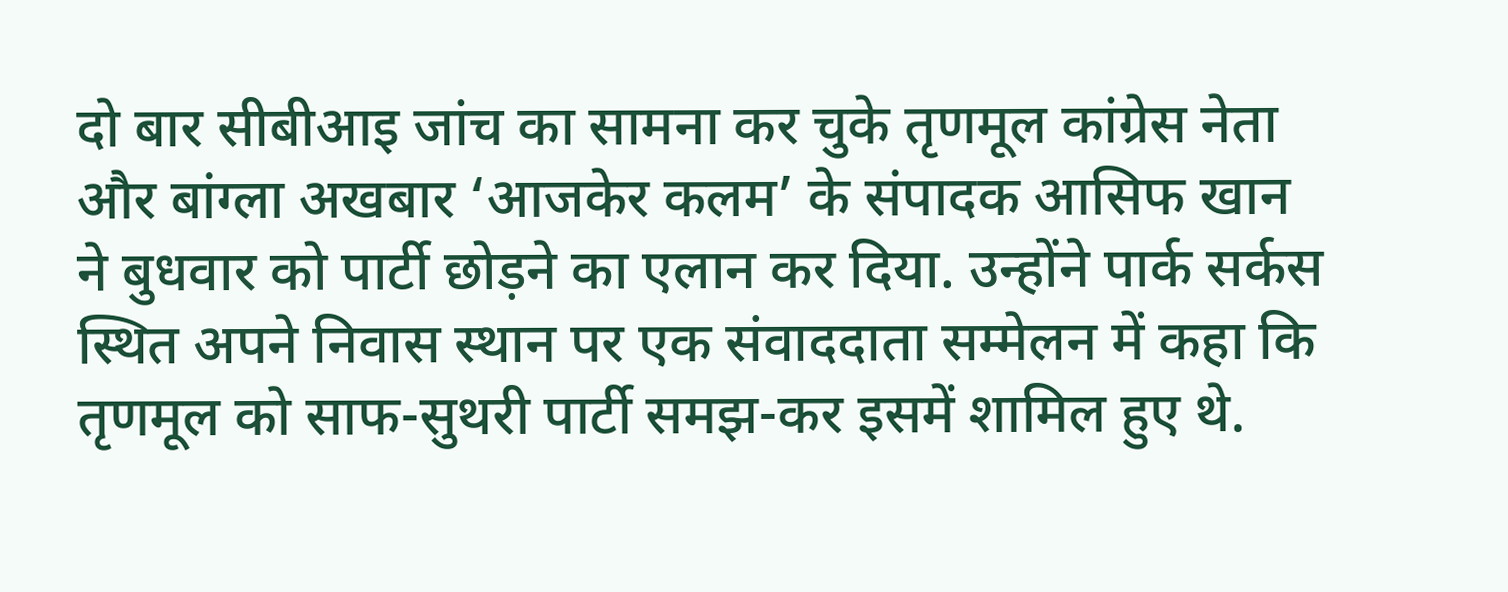दो बार सीबीआइ जांच का सामना कर चुके तृणमूल कांग्रेस नेता और बांग्ला अखबार ‘आजकेर कलम’ के संपादक आसिफ खान ने बुधवार को पार्टी छोड़ने का एलान कर दिया. उन्होंने पार्क सर्कस स्थित अपने निवास स्थान पर एक संवाददाता सम्मेलन में कहा कि तृणमूल को साफ-सुथरी पार्टी समझ-कर इसमें शामिल हुए थे.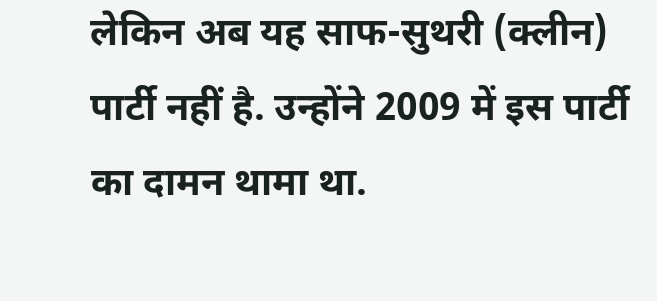लेकिन अब यह साफ-सुथरी (क्लीन) पार्टी नहीं है. उन्होंने 2009 में इस पार्टी का दामन थामा था.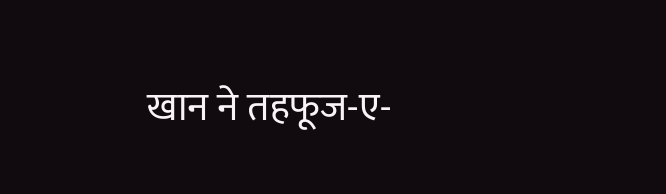खान ने तहफूज-ए-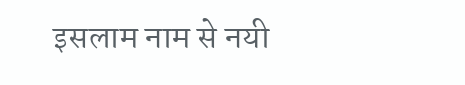इसलाम नाम से नयी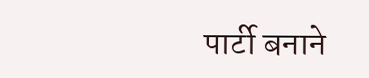पार्टी बनाने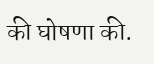की घोषणा की.